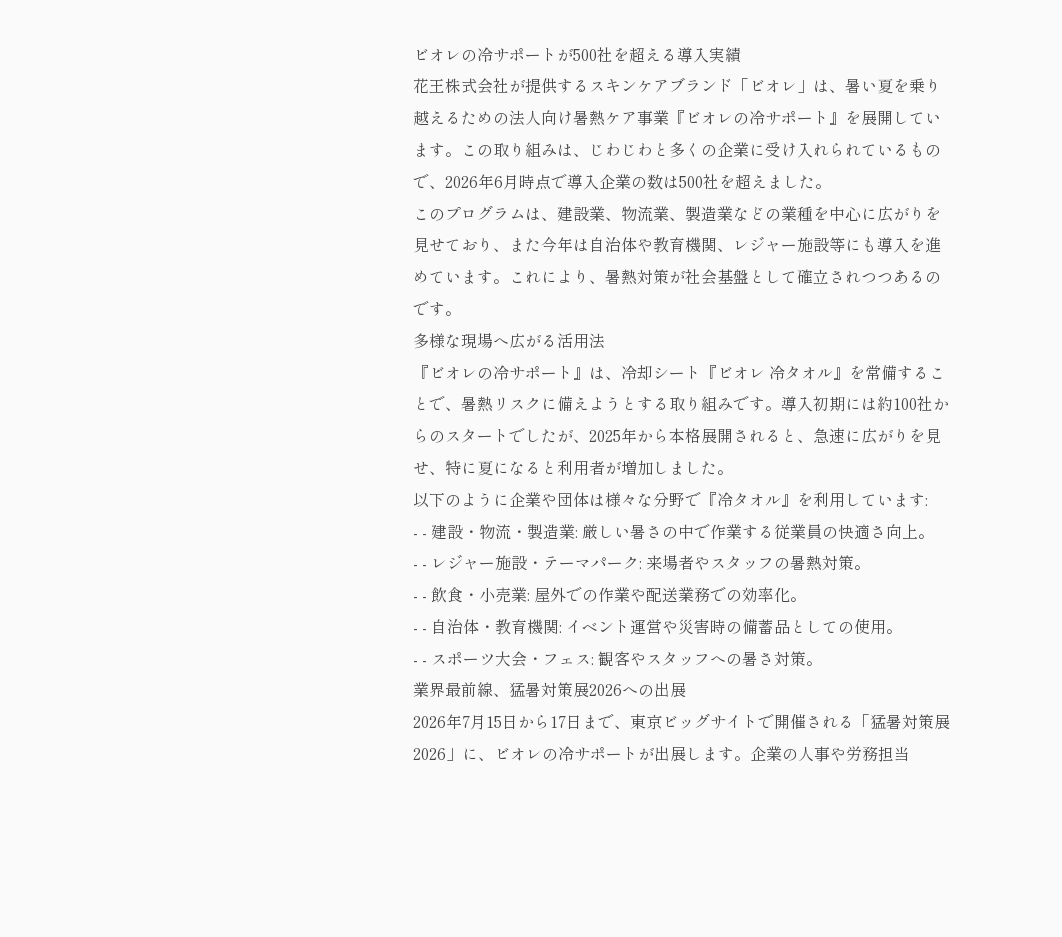ビオレの冷サポートが500社を超える導入実績
花王株式会社が提供するスキンケアブランド「ビオレ」は、暑い夏を乗り越えるための法人向け暑熱ケア事業『ビオレの冷サポート』を展開しています。この取り組みは、じわじわと多くの企業に受け入れられているもので、2026年6月時点で導入企業の数は500社を超えました。
このプログラムは、建設業、物流業、製造業などの業種を中心に広がりを見せており、また今年は自治体や教育機関、レジャー施設等にも導入を進めています。これにより、暑熱対策が社会基盤として確立されつつあるのです。
多様な現場へ広がる活用法
『ビオレの冷サポート』は、冷却シート『ビオレ 冷タオル』を常備することで、暑熱リスクに備えようとする取り組みです。導入初期には約100社からのスタートでしたが、2025年から本格展開されると、急速に広がりを見せ、特に夏になると利用者が増加しました。
以下のように企業や団体は様々な分野で『冷タオル』を利用しています:
- - 建設・物流・製造業: 厳しい暑さの中で作業する従業員の快適さ向上。
- - レジャー施設・テーマパーク: 来場者やスタッフの暑熱対策。
- - 飲食・小売業: 屋外での作業や配送業務での効率化。
- - 自治体・教育機関: イベント運営や災害時の備蓄品としての使用。
- - スポーツ大会・フェス: 観客やスタッフへの暑さ対策。
業界最前線、猛暑対策展2026への出展
2026年7月15日から17日まで、東京ビッグサイトで開催される「猛暑対策展2026」に、ビオレの冷サポートが出展します。企業の人事や労務担当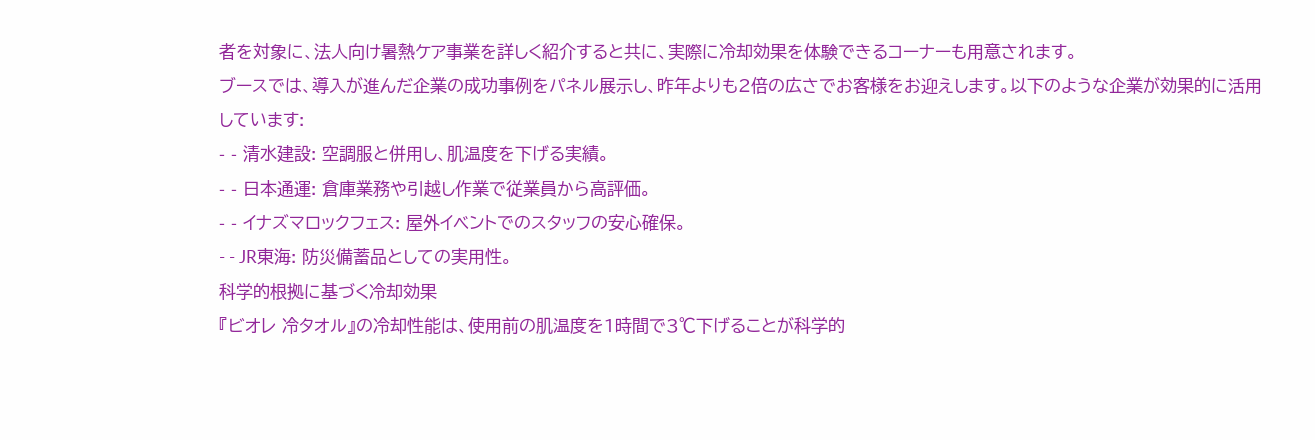者を対象に、法人向け暑熱ケア事業を詳しく紹介すると共に、実際に冷却効果を体験できるコーナーも用意されます。
ブースでは、導入が進んだ企業の成功事例をパネル展示し、昨年よりも2倍の広さでお客様をお迎えします。以下のような企業が効果的に活用しています:
- - 清水建設: 空調服と併用し、肌温度を下げる実績。
- - 日本通運: 倉庫業務や引越し作業で従業員から高評価。
- - イナズマロックフェス: 屋外イベントでのスタッフの安心確保。
- - JR東海: 防災備蓄品としての実用性。
科学的根拠に基づく冷却効果
『ビオレ 冷タオル』の冷却性能は、使用前の肌温度を1時間で3℃下げることが科学的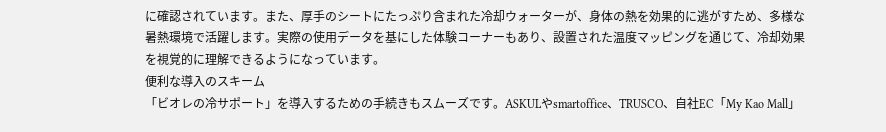に確認されています。また、厚手のシートにたっぷり含まれた冷却ウォーターが、身体の熱を効果的に逃がすため、多様な暑熱環境で活躍します。実際の使用データを基にした体験コーナーもあり、設置された温度マッピングを通じて、冷却効果を視覚的に理解できるようになっています。
便利な導入のスキーム
「ビオレの冷サポート」を導入するための手続きもスムーズです。ASKULやsmartoffice、TRUSCO、自社EC「My Kao Mall」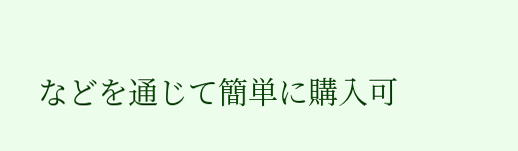などを通じて簡単に購入可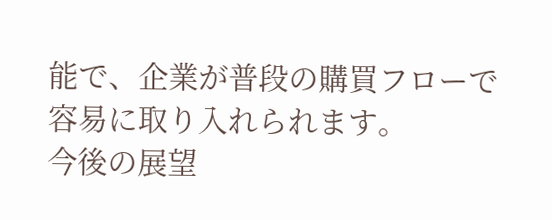能で、企業が普段の購買フローで容易に取り入れられます。
今後の展望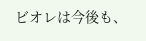ビオレは今後も、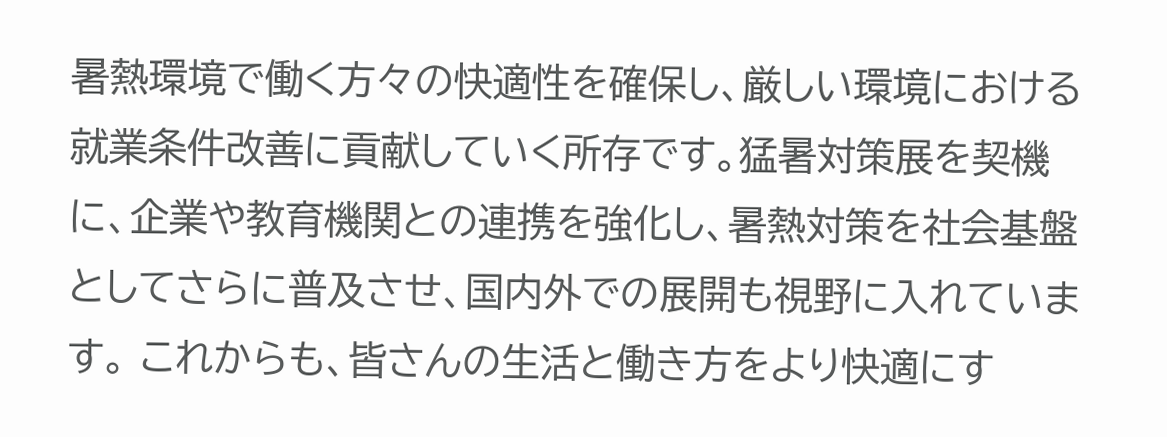暑熱環境で働く方々の快適性を確保し、厳しい環境における就業条件改善に貢献していく所存です。猛暑対策展を契機に、企業や教育機関との連携を強化し、暑熱対策を社会基盤としてさらに普及させ、国内外での展開も視野に入れています。 これからも、皆さんの生活と働き方をより快適にす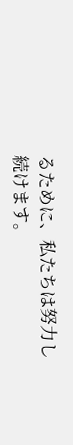るために、私たちは努力し続けます。